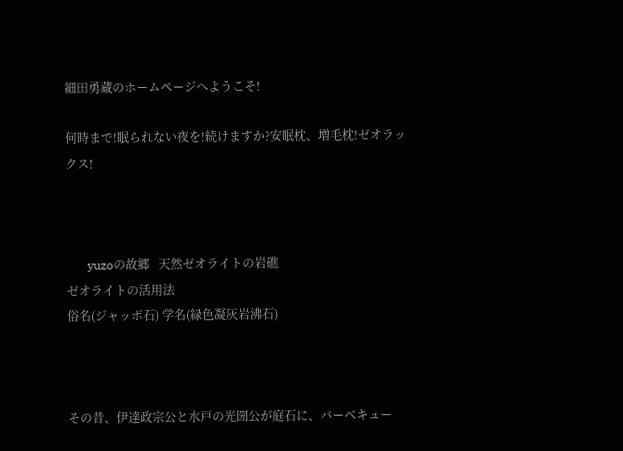細田勇蔵のホームページへようこそ!

何時まで!眠られない夜を!続けますか?安眠枕、増毛枕!ゼオラックス!



       yuzoの故郷   天然ゼオライトの岩礁
ゼオライトの活用法
俗名(ジャッポ石) 学名(緑色凝灰岩沸石)



その昔、伊達政宗公と水戸の光圀公が庭石に、バーベキュー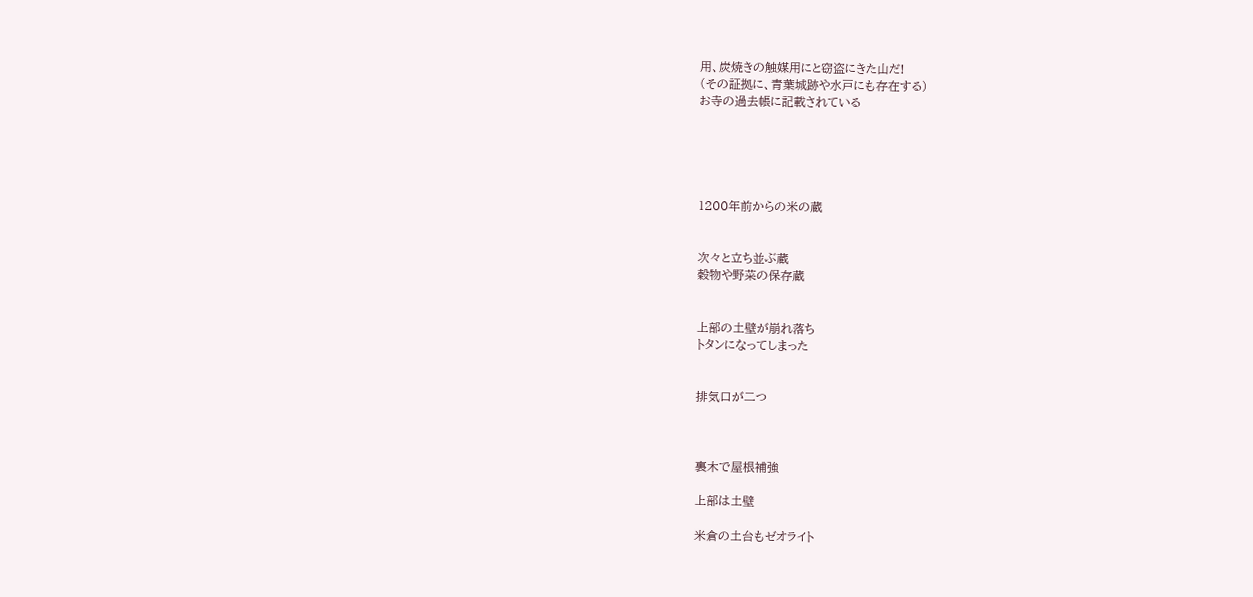用、炭焼きの触媒用にと窃盗にきた山だ!
(その証拠に、青葉城跡や水戸にも存在する)
お寺の過去帳に記載されている





1200年前からの米の蔵


次々と立ち並ぶ蔵
穀物や野菜の保存蔵


上部の土壁が崩れ落ち
トタンになってしまった


排気口が二つ



裏木で屋根補強

上部は土壁

米倉の土台もゼオライト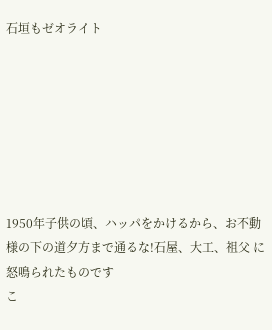石垣もゼオライト







1950年子供の頃、ハッパをかけるから、お不動様の下の道夕方まで通るな!石屋、大工、祖父 に怒鳴られたものです
こ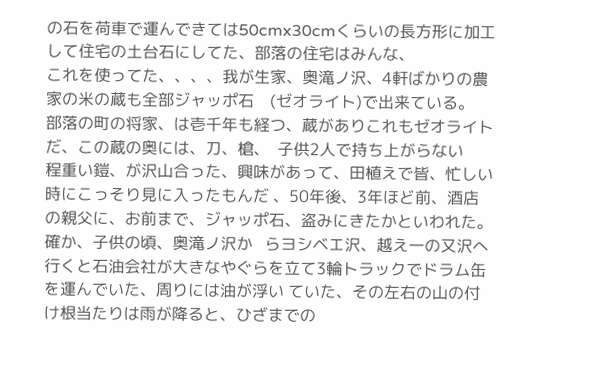の石を荷車で運んできては50cmx30cmくらいの長方形に加工して住宅の土台石にしてた、部落の住宅はみんな、
これを使ってた、、、、我が生家、奥滝ノ沢、4軒ばかりの農家の米の蔵も全部ジャッポ石    (ゼオライト)で出来ている。
部落の町の将家、は壱千年も経つ、蔵がありこれもゼオライトだ、この蔵の奥には、刀、槍、  子供2人で持ち上がらない
程重い鎧、が沢山合った、興味があって、田植えで皆、忙しい時にこっそり見に入ったもんだ 、50年後、3年ほど前、酒店
の親父に、お前まで、ジャッポ石、盗みにきたかといわれた。確か、子供の頃、奥滝ノ沢か   らヨシベエ沢、越え一の又沢へ
行くと石油会社が大きなやぐらを立て3輪トラックでドラム缶を運んでいた、周りには油が浮い ていた、その左右の山の付
け根当たりは雨が降ると、ひざまでの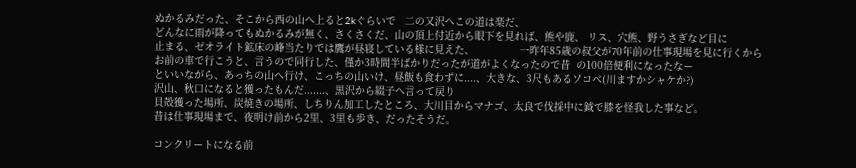ぬかるみだった、そこから西の山へ上ると2kぐらいで   二の又沢へこの道は楽だ、
どんなに雨が降ってもぬかるみが無く、さくさくだ、山の頂上付近から眼下を見れば、熊や鹿、 リス、穴熊、野うさぎなど目に
止まる、ゼオライト鉱床の峰当たりでは鷹が昼寝している様に見えた、               一昨年85歳の叔父が70年前の仕事現場を見に行くから
お前の車で行こうと、言うので同行した、僅か3時間半ばかりだったが道がよくなったので昔  の100倍便利になったなー
といいながら、あっちの山へ行け、こっちの山いけ、昼飯も食わずに....、大きな、3尺もあるソコベ(川ますかシャケか?)
沢山、秋口になると獲ったもんだ.......、黒沢から綴子へ言って戻り
貝殻獲った場所、炭焼きの場所、しちりん加工したところ、大川目からマナゴ、太良で伐採中に鉞で膝を怪我した事など。
昔は仕事現場まで、夜明け前から2里、3里も歩き、だったそうだ。

コンクリートになる前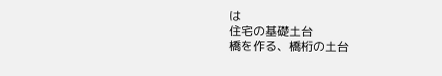は
住宅の基礎土台
橋を作る、橋桁の土台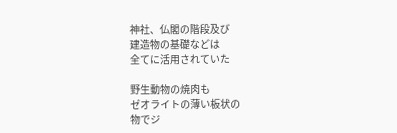神社、仏閣の階段及び
建造物の基礎などは
全てに活用されていた

野生動物の焼肉も
ゼオライトの薄い板状の
物でジ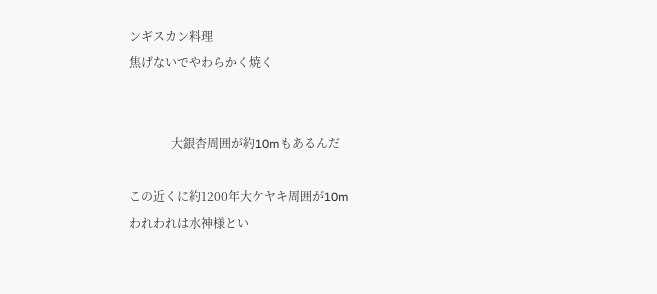ンギスカン料理
焦げないでやわらかく焼く


              大銀杏周囲が約10mもあるんだ

この近くに約1200年大ケヤキ周囲が10m
われわれは水神様とい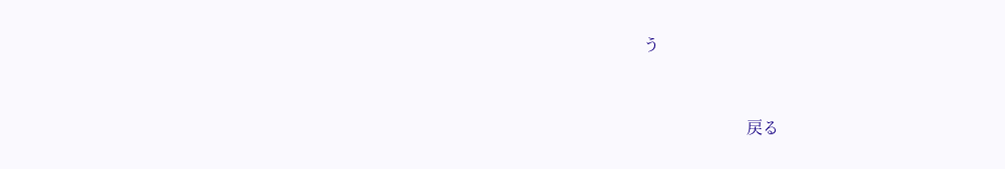う


                          戻る